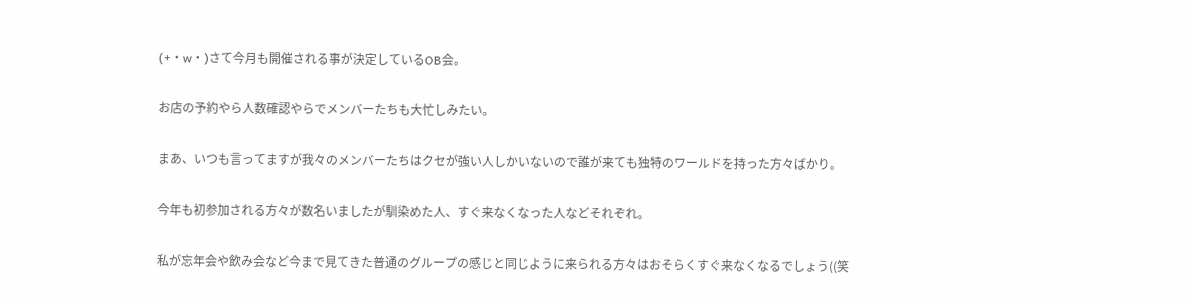(+・w・)さて今月も開催される事が決定しているOB会。

お店の予約やら人数確認やらでメンバーたちも大忙しみたい。

まあ、いつも言ってますが我々のメンバーたちはクセが強い人しかいないので誰が来ても独特のワールドを持った方々ばかり。

今年も初参加される方々が数名いましたが馴染めた人、すぐ来なくなった人などそれぞれ。

私が忘年会や飲み会など今まで見てきた普通のグループの感じと同じように来られる方々はおそらくすぐ来なくなるでしょう((笑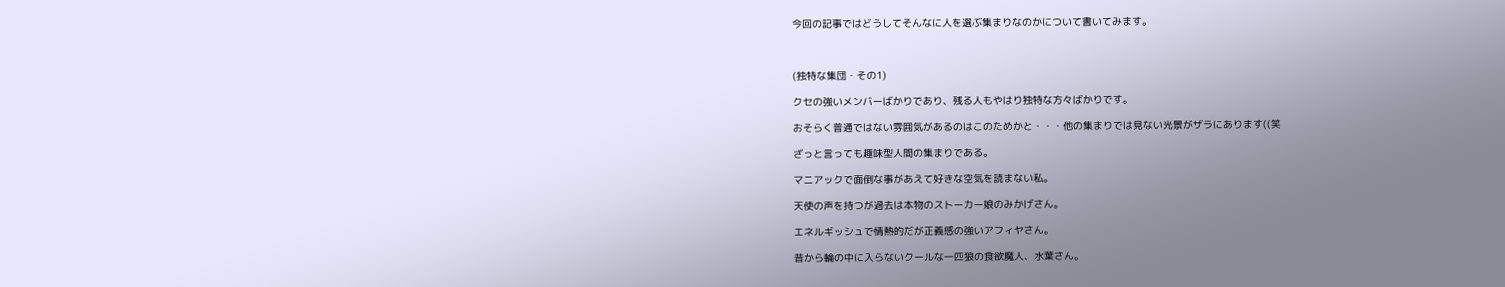今回の記事ではどうしてそんなに人を選ぶ集まりなのかについて書いてみます。



(独特な集団・その1)

クセの強いメンバーばかりであり、残る人もやはり独特な方々ばかりです。

おそらく普通ではない雰囲気があるのはこのためかと・・・他の集まりでは見ない光景がザラにあります((笑

ざっと言っても趣味型人間の集まりである。

マニアックで面倒な事があえて好きな空気を読まない私。

天使の声を持つが過去は本物のストーカー娘のみかげさん。

エネルギッシュで情熱的だが正義感の強いアフィヤさん。

昔から輪の中に入らないクールな一匹狼の食欲魔人、水葉さん。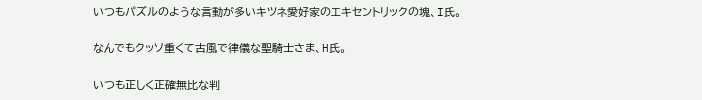いつもパズルのような言動が多いキツネ愛好家のエキセントリックの塊、I氏。

なんでもクッソ重くて古風で律儀な聖騎士さま、H氏。

いつも正しく正確無比な判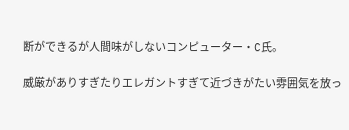断ができるが人間味がしないコンピューター・C氏。

威厳がありすぎたりエレガントすぎて近づきがたい雰囲気を放っ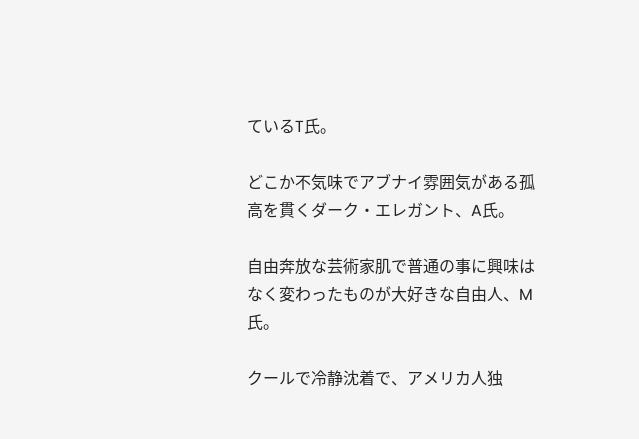ているT氏。

どこか不気味でアブナイ雰囲気がある孤高を貫くダーク・エレガント、A氏。

自由奔放な芸術家肌で普通の事に興味はなく変わったものが大好きな自由人、M氏。

クールで冷静沈着で、アメリカ人独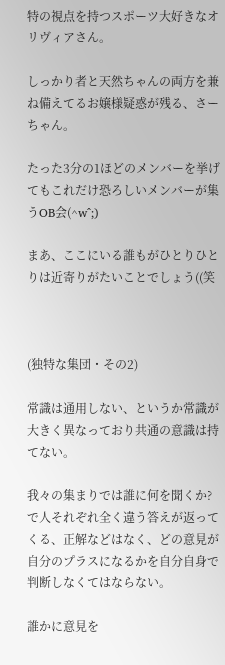特の視点を持つスポーツ大好きなオリヴィアさん。

しっかり者と天然ちゃんの両方を兼ね備えてるお嬢様疑惑が残る、さーちゃん。

たった3分の1ほどのメンバーを挙げてもこれだけ恐ろしいメンバーが集うOB会(^w^;)

まあ、ここにいる誰もがひとりひとりは近寄りがたいことでしょう((笑



(独特な集団・その2)

常識は通用しない、というか常識が大きく異なっており共通の意識は持てない。

我々の集まりでは誰に何を聞くか?で人それぞれ全く違う答えが返ってくる、正解などはなく、どの意見が自分のプラスになるかを自分自身で判断しなくてはならない。

誰かに意見を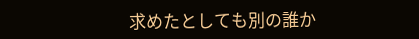求めたとしても別の誰か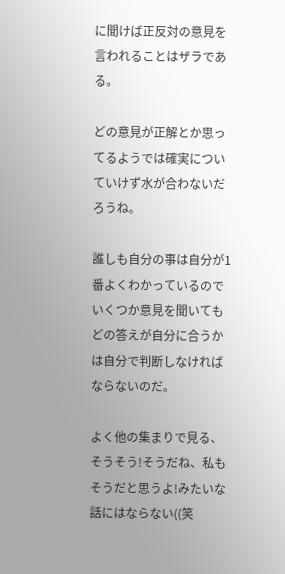に聞けば正反対の意見を言われることはザラである。

どの意見が正解とか思ってるようでは確実についていけず水が合わないだろうね。

誰しも自分の事は自分が1番よくわかっているのでいくつか意見を聞いてもどの答えが自分に合うかは自分で判断しなければならないのだ。

よく他の集まりで見る、そうそう!そうだね、私もそうだと思うよ!みたいな話にはならない((笑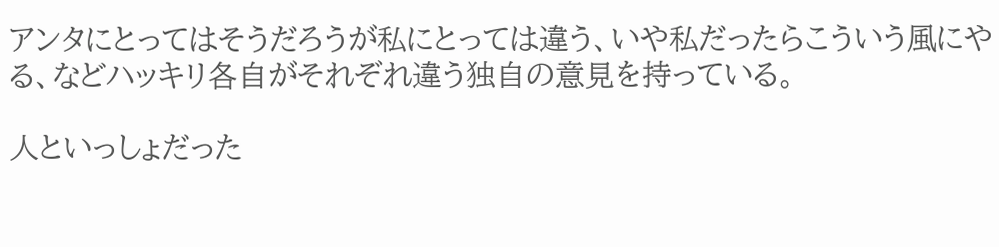アンタにとってはそうだろうが私にとっては違う、いや私だったらこういう風にやる、などハッキリ各自がそれぞれ違う独自の意見を持っている。

人といっしょだった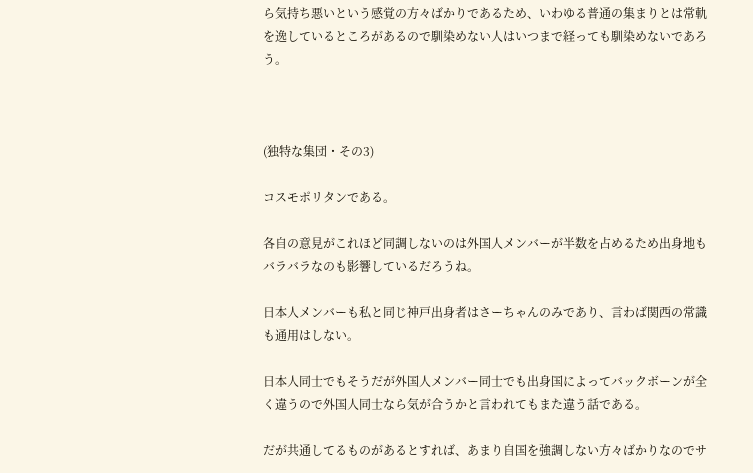ら気持ち悪いという感覚の方々ばかりであるため、いわゆる普通の集まりとは常軌を逸しているところがあるので馴染めない人はいつまで経っても馴染めないであろう。



(独特な集団・その3)

コスモポリタンである。

各自の意見がこれほど同調しないのは外国人メンバーが半数を占めるため出身地もバラバラなのも影響しているだろうね。

日本人メンバーも私と同じ神戸出身者はさーちゃんのみであり、言わば関西の常識も通用はしない。

日本人同士でもそうだが外国人メンバー同士でも出身国によってバックボーンが全く違うので外国人同士なら気が合うかと言われてもまた違う話である。

だが共通してるものがあるとすれば、あまり自国を強調しない方々ばかりなのでサ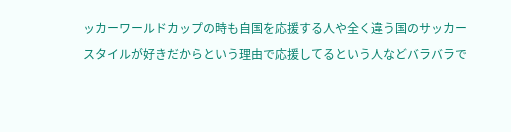ッカーワールドカップの時も自国を応援する人や全く違う国のサッカースタイルが好きだからという理由で応援してるという人などバラバラで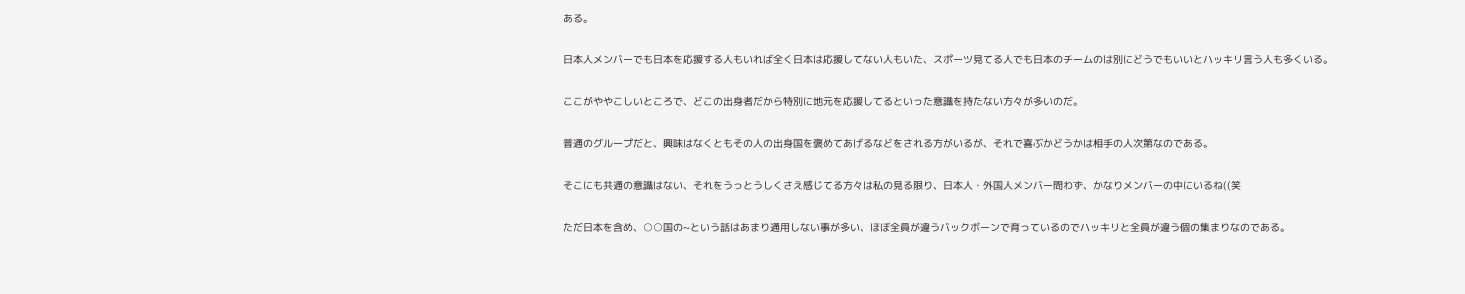ある。

日本人メンバーでも日本を応援する人もいれば全く日本は応援してない人もいた、スポーツ見てる人でも日本のチームのは別にどうでもいいとハッキリ言う人も多くいる。

ここがややこしいところで、どこの出身者だから特別に地元を応援してるといった意識を持たない方々が多いのだ。

普通のグループだと、興味はなくともその人の出身国を褒めてあげるなどをされる方がいるが、それで喜ぶかどうかは相手の人次第なのである。

そこにも共通の意識はない、それをうっとうしくさえ感じてる方々は私の見る限り、日本人・外国人メンバー問わず、かなりメンバーの中にいるね((笑

ただ日本を含め、○○国の~という話はあまり通用しない事が多い、ほぼ全員が違うバックボーンで育っているのでハッキリと全員が違う個の集まりなのである。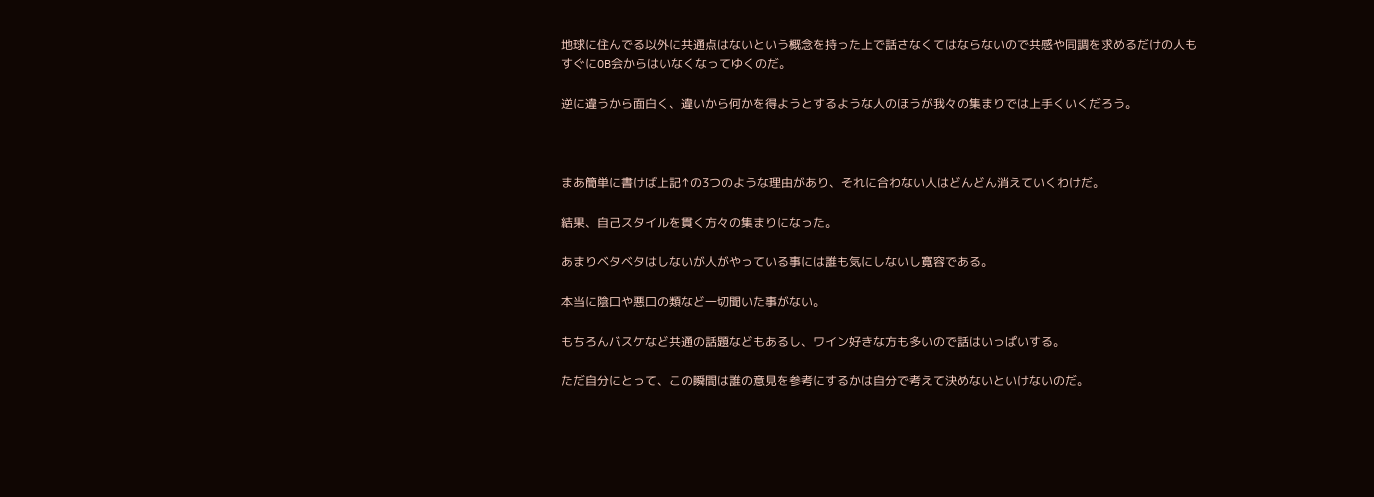地球に住んでる以外に共通点はないという概念を持った上で話さなくてはならないので共感や同調を求めるだけの人もすぐにOB会からはいなくなってゆくのだ。

逆に違うから面白く、違いから何かを得ようとするような人のほうが我々の集まりでは上手くいくだろう。



まあ簡単に書けば上記↑の3つのような理由があり、それに合わない人はどんどん消えていくわけだ。

結果、自己スタイルを貫く方々の集まりになった。

あまりベタベタはしないが人がやっている事には誰も気にしないし寛容である。

本当に陰口や悪口の類など一切聞いた事がない。

もちろんバスケなど共通の話題などもあるし、ワイン好きな方も多いので話はいっぱいする。

ただ自分にとって、この瞬間は誰の意見を参考にするかは自分で考えて決めないといけないのだ。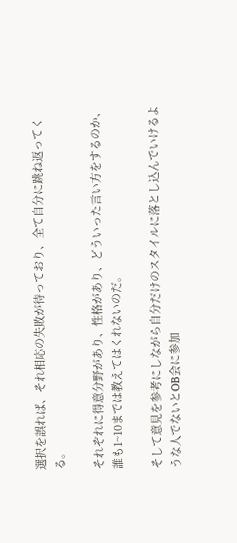選択を誤れば、それ相応の失敗が待っており、全て自分に跳ね返ってくる。

それぞれに得意分野があり、性格があり、どういった言い方をするのか、誰も1~10までは教えてはくれないのだ。

そして意見を参考にしながら自分だけのスタイルに落とし込んでいけるような人でないとOB会に参加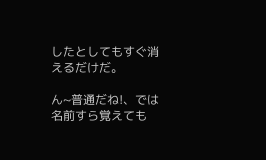したとしてもすぐ消えるだけだ。

ん~普通だね!、では名前すら覚えても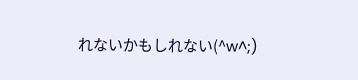れないかもしれない(^w^;)